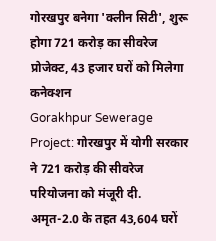गोरखपुर बनेगा 'क्लीन सिटी', शुरू होगा 721 करोड़ का सीवरेज प्रोजेक्ट, 43 हजार घरों को मिलेगा कनेक्शन
Gorakhpur Sewerage Project: गोरखपुर में योगी सरकार ने 721 करोड़ की सीवरेज परियोजना को मंजूरी दी. अमृत-2.0 के तहत 43,604 घरों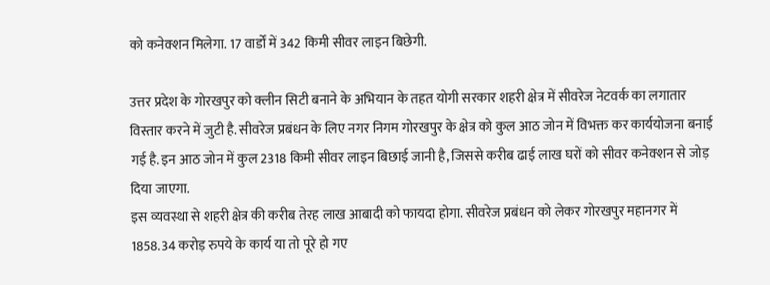को कनेक्शन मिलेगा. 17 वार्डों में 342 किमी सीवर लाइन बिछेगी.

उत्तर प्रदेश के गोरखपुर को क्लीन सिटी बनाने के अभियान के तहत योगी सरकार शहरी क्षेत्र में सीवरेज नेटवर्क का लगातार विस्तार करने में जुटी है. सीवरेज प्रबंधन के लिए नगर निगम गोरखपुर के क्षेत्र को कुल आठ जोन में विभक्त कर कार्ययोजना बनाई गई है. इन आठ जोन में कुल 2318 किमी सीवर लाइन बिछाई जानी है, जिससे करीब ढाई लाख घरों को सीवर कनेक्शन से जोड़ दिया जाएगा.
इस व्यवस्था से शहरी क्षेत्र की करीब तेरह लाख आबादी को फायदा होगा. सीवरेज प्रबंधन को लेकर गोरखपुर महानगर में 1858.34 करोड़ रुपये के कार्य या तो पूरे हो गए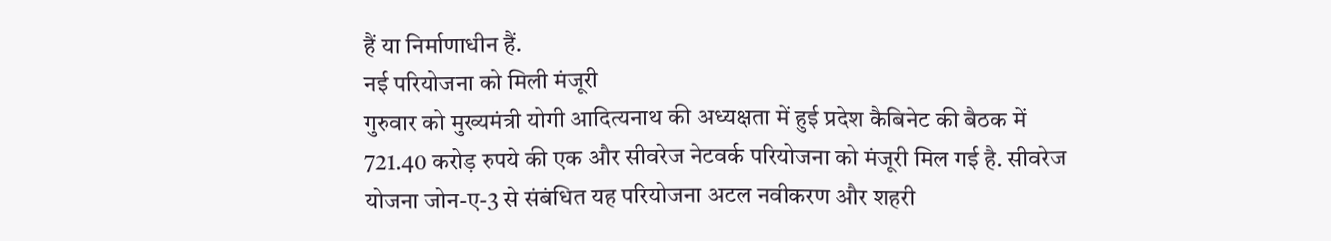हैं या निर्माणाधीन हैं.
नई परियोजना को मिली मंजूरी
गुरुवार को मुख्यमंत्री योगी आदित्यनाथ की अध्यक्षता में हुई प्रदेश कैबिनेट की बैठक में 721.40 करोड़ रुपये की एक और सीवरेज नेटवर्क परियोजना को मंजूरी मिल गई है. सीवरेज योजना जोन-ए-3 से संबंधित यह परियोजना अटल नवीकरण और शहरी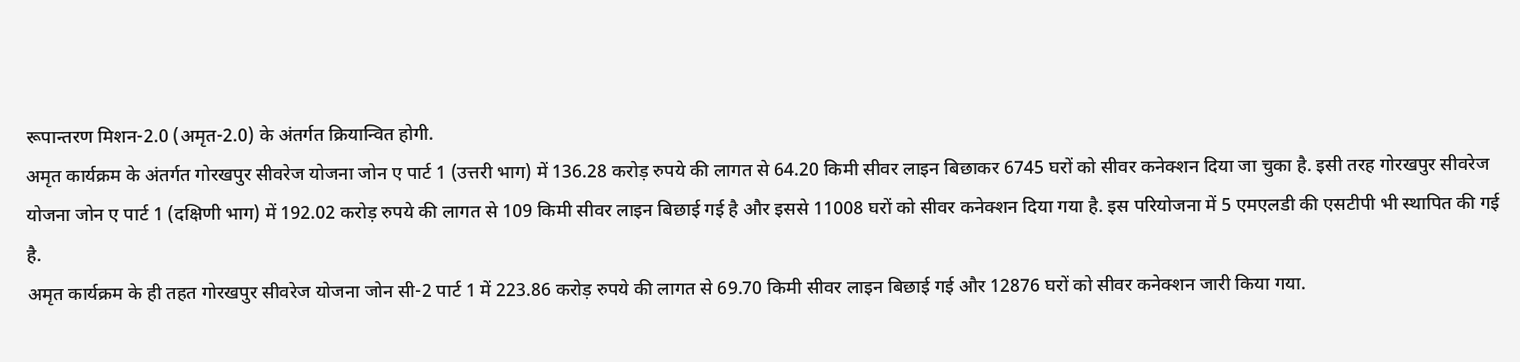रूपान्तरण मिशन-2.0 (अमृत-2.0) के अंतर्गत क्रियान्वित होगी.
अमृत कार्यक्रम के अंतर्गत गोरखपुर सीवरेज योजना जोन ए पार्ट 1 (उत्तरी भाग) में 136.28 करोड़ रुपये की लागत से 64.20 किमी सीवर लाइन बिछाकर 6745 घरों को सीवर कनेक्शन दिया जा चुका है. इसी तरह गोरखपुर सीवरेज योजना जोन ए पार्ट 1 (दक्षिणी भाग) में 192.02 करोड़ रुपये की लागत से 109 किमी सीवर लाइन बिछाई गई है और इससे 11008 घरों को सीवर कनेक्शन दिया गया है. इस परियोजना में 5 एमएलडी की एसटीपी भी स्थापित की गई है.
अमृत कार्यक्रम के ही तहत गोरखपुर सीवरेज योजना जोन सी-2 पार्ट 1 में 223.86 करोड़ रुपये की लागत से 69.70 किमी सीवर लाइन बिछाई गई और 12876 घरों को सीवर कनेक्शन जारी किया गया.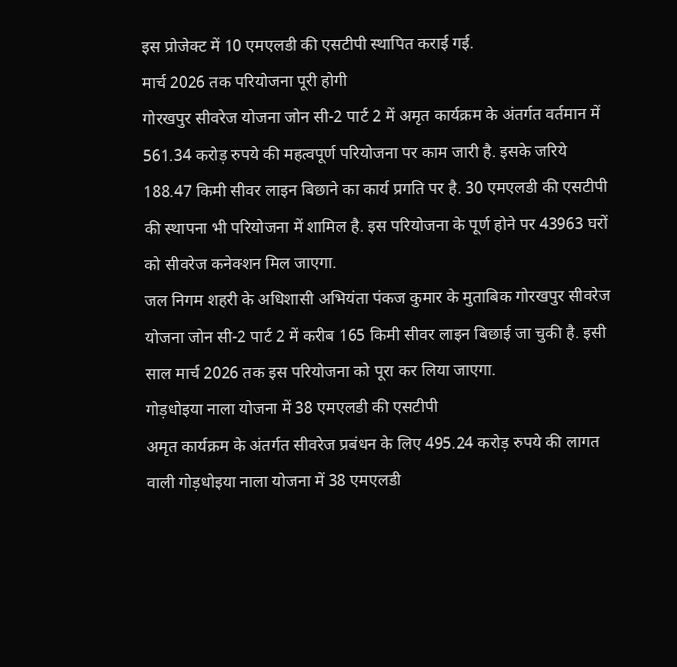इस प्रोजेक्ट में 10 एमएलडी की एसटीपी स्थापित कराई गई.
मार्च 2026 तक परियोजना पूरी होगी
गोरखपुर सीवरेज योजना जोन सी-2 पार्ट 2 में अमृत कार्यक्रम के अंतर्गत वर्तमान में 561.34 करोड़ रुपये की महत्वपूर्ण परियोजना पर काम जारी है. इसके जरिये 188.47 किमी सीवर लाइन बिछाने का कार्य प्रगति पर है. 30 एमएलडी की एसटीपी की स्थापना भी परियोजना में शामिल है. इस परियोजना के पूर्ण होने पर 43963 घरों को सीवरेज कनेक्शन मिल जाएगा.
जल निगम शहरी के अधिशासी अभियंता पंकज कुमार के मुताबिक गोरखपुर सीवरेज योजना जोन सी-2 पार्ट 2 में करीब 165 किमी सीवर लाइन बिछाई जा चुकी है. इसी साल मार्च 2026 तक इस परियोजना को पूरा कर लिया जाएगा.
गोड़धोइया नाला योजना में 38 एमएलडी की एसटीपी
अमृत कार्यक्रम के अंतर्गत सीवरेज प्रबंधन के लिए 495.24 करोड़ रुपये की लागत वाली गोड़धोइया नाला योजना में 38 एमएलडी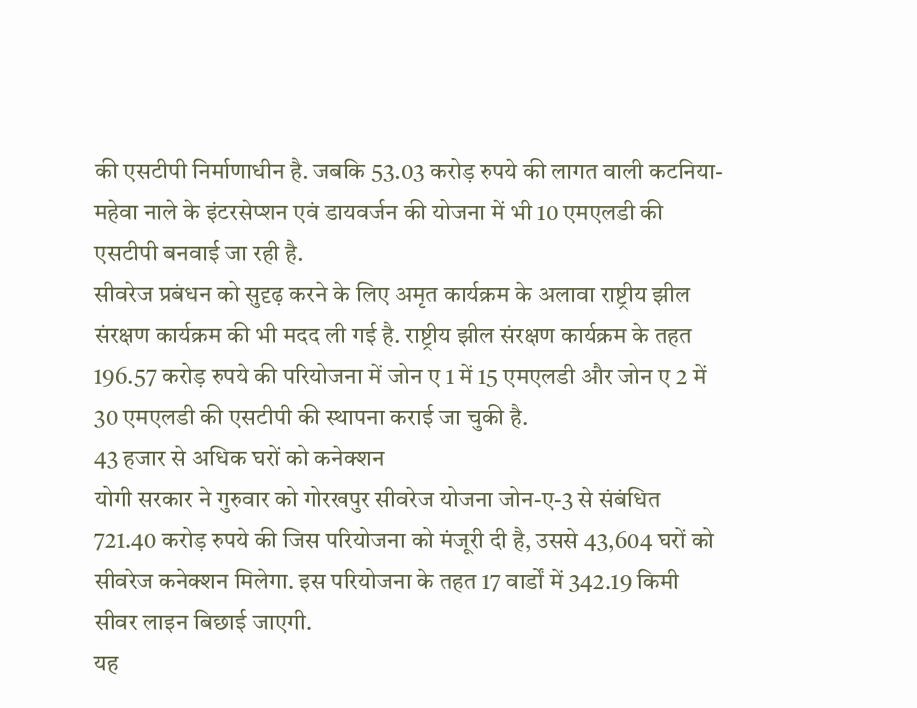की एसटीपी निर्माणाधीन है. जबकि 53.03 करोड़ रुपये की लागत वाली कटनिया-महेवा नाले के इंटरसेप्शन एवं डायवर्जन की योजना में भी 10 एमएलडी की एसटीपी बनवाई जा रही है.
सीवरेज प्रबंधन को सुदृढ़ करने के लिए अमृत कार्यक्रम के अलावा राष्ट्रीय झील संरक्षण कार्यक्रम की भी मदद ली गई है. राष्ट्रीय झील संरक्षण कार्यक्रम के तहत 196.57 करोड़ रुपये की परियोजना में जोन ए 1 में 15 एमएलडी और जोन ए 2 में 30 एमएलडी की एसटीपी की स्थापना कराई जा चुकी है.
43 हजार से अधिक घरों को कनेक्शन
योगी सरकार ने गुरुवार को गोरखपुर सीवरेज योजना जोन-ए-3 से संबंधित 721.40 करोड़ रुपये की जिस परियोजना को मंजूरी दी है, उससे 43,604 घरों को सीवरेज कनेक्शन मिलेगा. इस परियोजना के तहत 17 वार्डों में 342.19 किमी सीवर लाइन बिछाई जाएगी.
यह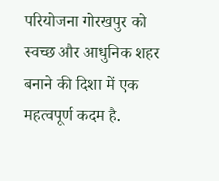परियोजना गोरखपुर को स्वच्छ और आधुनिक शहर बनाने की दिशा में एक महत्वपूर्ण कदम है.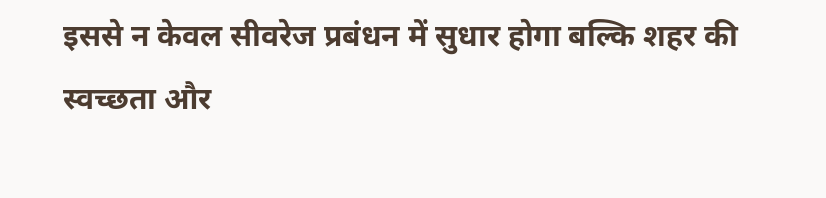इससे न केवल सीवरेज प्रबंधन में सुधार होगा बल्कि शहर की स्वच्छता और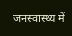जनस्वास्थ्य में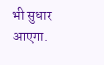भी सुधार आएगा.